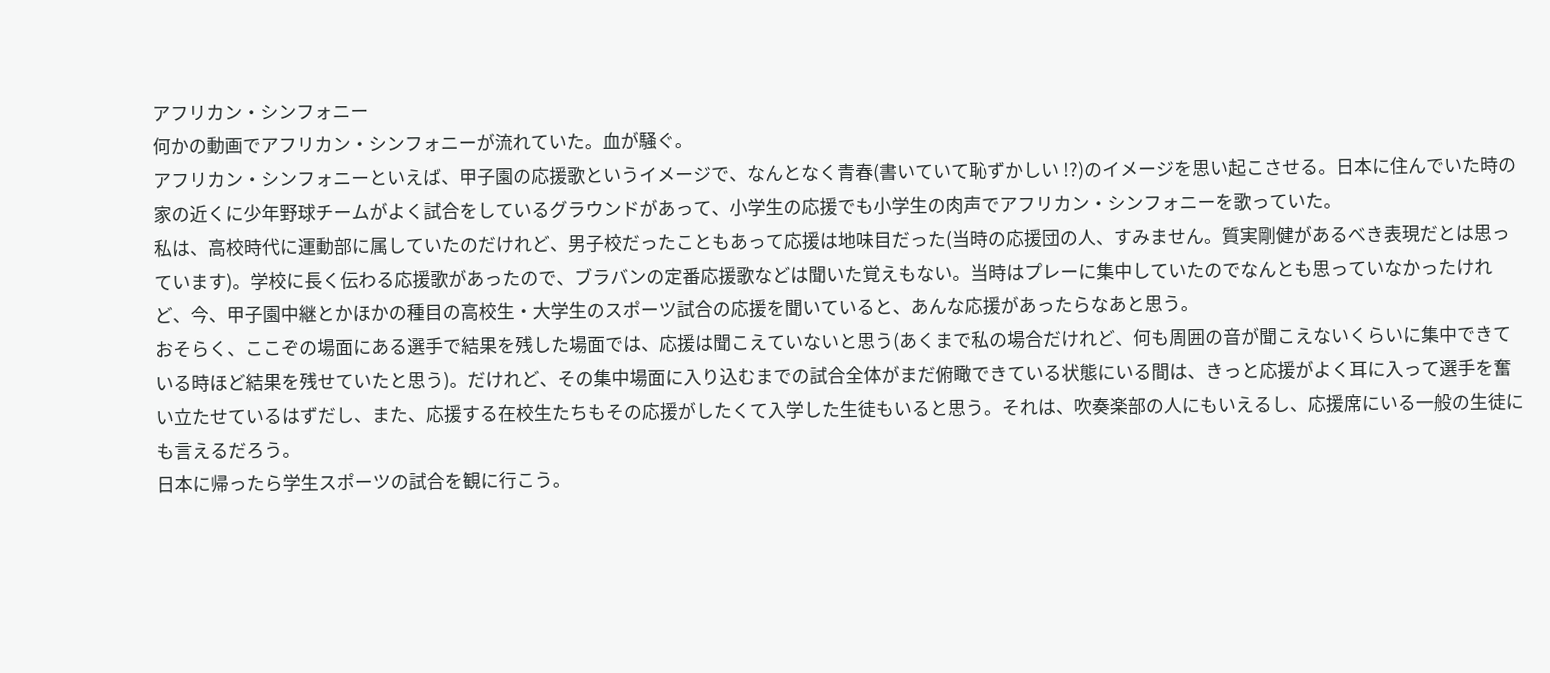アフリカン・シンフォニー
何かの動画でアフリカン・シンフォニーが流れていた。血が騒ぐ。
アフリカン・シンフォニーといえば、甲子園の応援歌というイメージで、なんとなく青春(書いていて恥ずかしい !?)のイメージを思い起こさせる。日本に住んでいた時の家の近くに少年野球チームがよく試合をしているグラウンドがあって、小学生の応援でも小学生の肉声でアフリカン・シンフォニーを歌っていた。
私は、高校時代に運動部に属していたのだけれど、男子校だったこともあって応援は地味目だった(当時の応援団の人、すみません。質実剛健があるべき表現だとは思っています)。学校に長く伝わる応援歌があったので、ブラバンの定番応援歌などは聞いた覚えもない。当時はプレーに集中していたのでなんとも思っていなかったけれど、今、甲子園中継とかほかの種目の高校生・大学生のスポーツ試合の応援を聞いていると、あんな応援があったらなあと思う。
おそらく、ここぞの場面にある選手で結果を残した場面では、応援は聞こえていないと思う(あくまで私の場合だけれど、何も周囲の音が聞こえないくらいに集中できている時ほど結果を残せていたと思う)。だけれど、その集中場面に入り込むまでの試合全体がまだ俯瞰できている状態にいる間は、きっと応援がよく耳に入って選手を奮い立たせているはずだし、また、応援する在校生たちもその応援がしたくて入学した生徒もいると思う。それは、吹奏楽部の人にもいえるし、応援席にいる一般の生徒にも言えるだろう。
日本に帰ったら学生スポーツの試合を観に行こう。